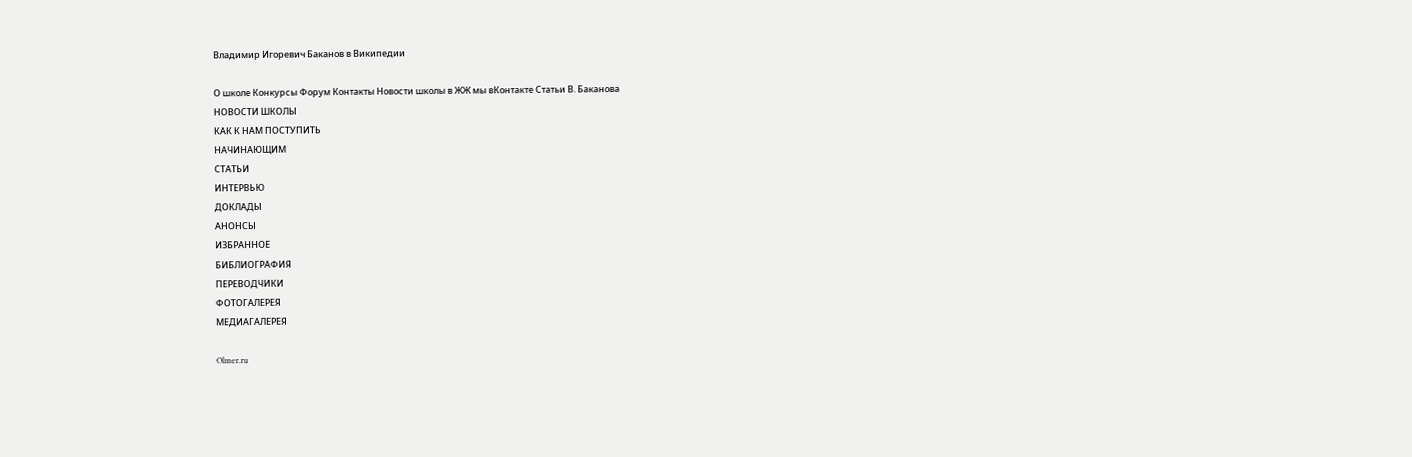Владимир Игоревич Баканов в Википедии

О школе Конкурсы Форум Контакты Новости школы в ЖЖ мы вКонтакте Статьи В. Баканова
НОВОСТИ ШКОЛЫ
КАК К НАМ ПОСТУПИТЬ
НАЧИНАЮЩИМ
СТАТЬИ
ИНТЕРВЬЮ
ДОКЛАДЫ
АНОНСЫ
ИЗБРАННОЕ
БИБЛИОГРАФИЯ
ПЕРЕВОДЧИКИ
ФОТОГАЛЕРЕЯ
МЕДИАГАЛЕРЕЯ

Olmer.ru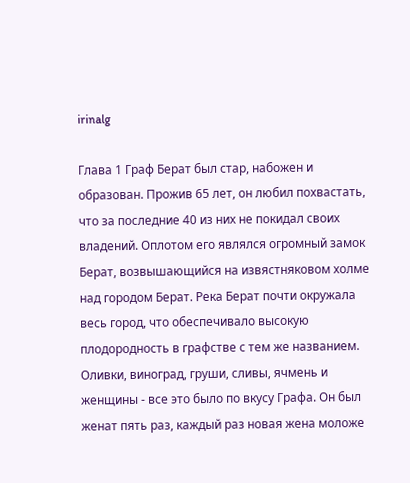irinalg

Глава 1 Граф Берат был стар, набожен и образован. Прожив 65 лет, он любил похвастать, что за последние 40 из них не покидал своих владений. Оплотом его являлся огромный замок Берат, возвышающийся на извястняковом холме над городом Берат. Река Берат почти окружала весь город, что обеспечивало высокую плодородность в графстве с тем же названием. Оливки, виноград, груши, сливы, ячмень и женщины - все это было по вкусу Графа. Он был женат пять раз, каждый раз новая жена моложе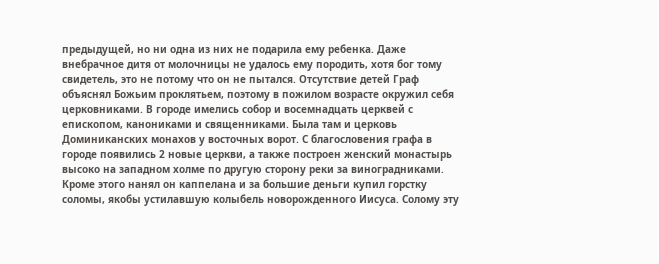предыдущей, но ни одна из них не подарила ему ребенка. Даже внебрачное дитя от молочницы не удалось ему породить, хотя бог тому свидетель, это не потому что он не пытался. Отсутствие детей Граф объяснял Божьим проклятьем, поэтому в пожилом возрасте окружил себя церковниками. В городе имелись собор и восемнадцать церквей с епископом, канониками и священниками. Была там и церковь Доминиканских монахов у восточных ворот. С благословения графа в городе появились 2 новые церкви, а также построен женский монастырь высоко на западном холме по другую сторону реки за виноградниками. Кроме этого нанял он каппелана и за большие деньги купил горстку соломы, якобы устилавшую колыбель новорожденного Иисуса. Солому эту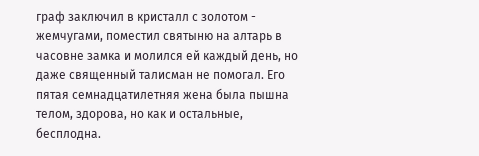граф заключил в кристалл с золотом - жемчугами, поместил святыню на алтарь в часовне замка и молился ей каждый день, но даже священный талисман не помогал. Его пятая семнадцатилетняя жена была пышна телом, здорова, но как и остальные, бесплодна.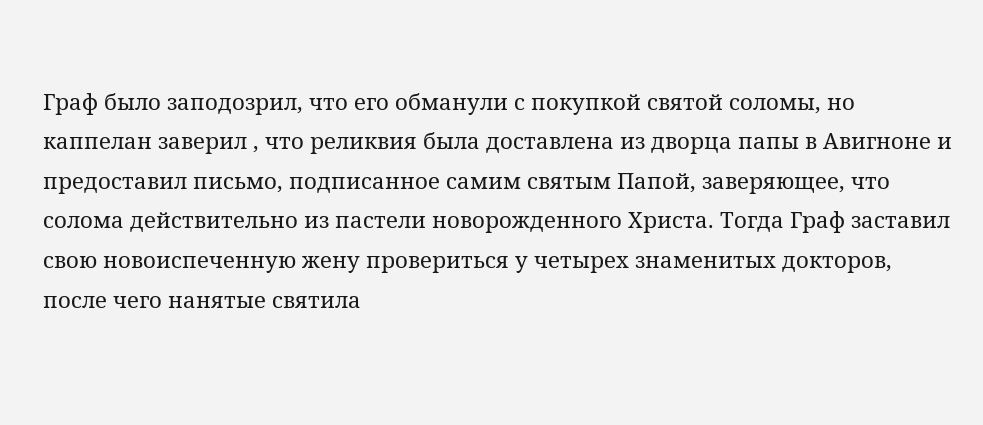Граф было заподозрил, что его обманули с покупкой святой соломы, но каппелан заверил , что реликвия была доставлена из дворца папы в Авигноне и предоставил письмо, подписанное самим святым Папой, заверяющее, что солома действительно из пастели новорожденного Христа. Тогда Граф заставил свою новоиспеченную жену провериться у четырех знаменитых докторов, после чего нанятые святила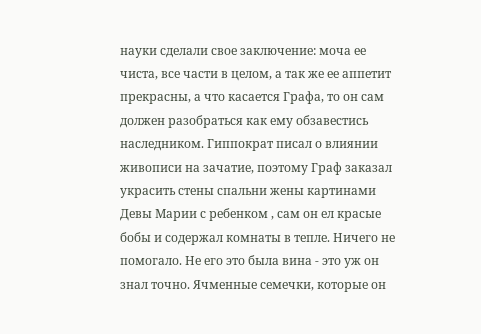науки сделали свое заключение: моча ее чиста, все части в целом, а так же ее аппетит прекрасны, а что касается Графа, то он сам должен разобраться как ему обзавестись наследником. Гиппократ писал о влиянии живописи на зачатие, поэтому Граф заказал украсить стены спальни жены картинами Девы Марии с ребенком , сам он ел красые бобы и содержал комнаты в тепле. Ничего не помогало. Не его это была вина - это уж он знал точно. Ячменные семечки, которые он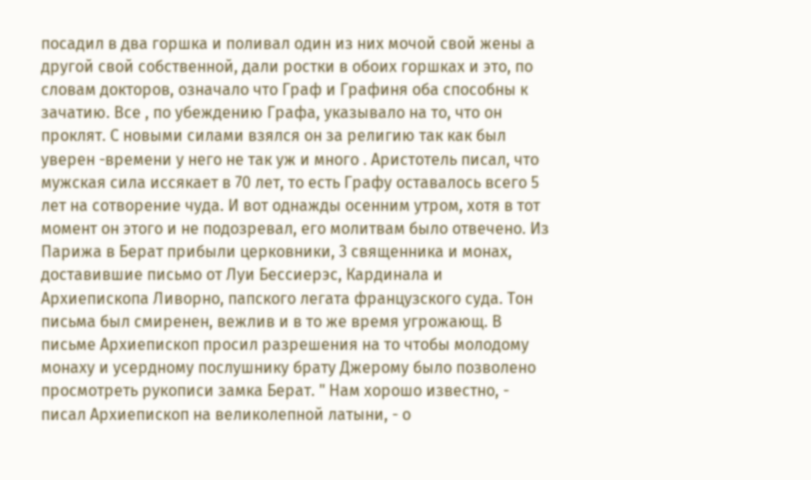посадил в два горшка и поливал один из них мочой свой жены а другой свой собственной, дали ростки в обоих горшках и это, по словам докторов, означало что Граф и Графиня оба способны к зачатию. Все , по убеждению Графа, указывало на то, что он проклят. С новыми силами взялся он за религию так как был уверен -времени у него не так уж и много . Аристотель писал, что мужская сила иссякает в 70 лет, то есть Графу оставалось всего 5 лет на сотворение чуда. И вот однажды осенним утром, хотя в тот момент он этого и не подозревал, его молитвам было отвечено. Из Парижа в Берат прибыли церковники, 3 священника и монах, доставившие письмо от Луи Бессиерэс, Кардинала и Архиепископа Ливорно, папского легата французского суда. Тон письма был смиренен, вежлив и в то же время угрожающ. В письме Архиепископ просил разрешения на то чтобы молодому монаху и усердному послушнику брату Джерому было позволено просмотреть рукописи замка Берат. " Нам хорошо известно, - писал Архиепископ на великолепной латыни, - о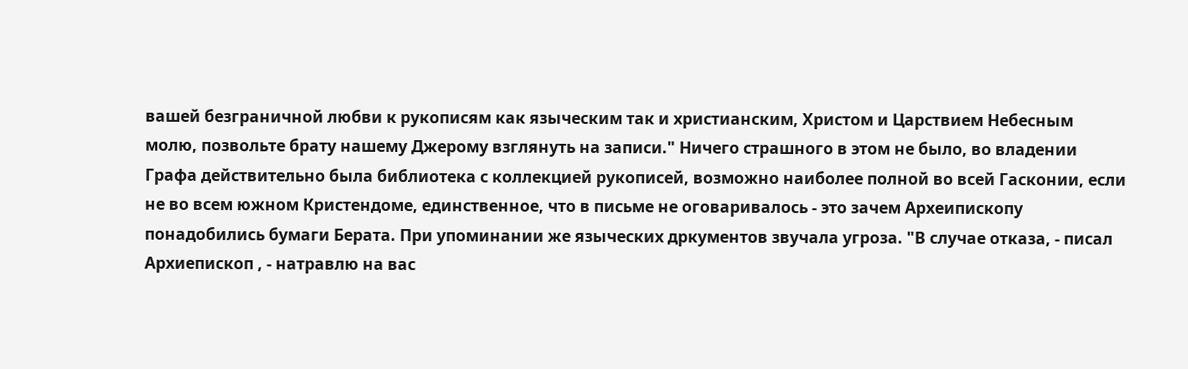вашей безграничной любви к рукописям как языческим так и христианским, Христом и Царствием Небесным молю, позвольте брату нашему Джерому взглянуть на записи." Ничего страшного в этом не было, во владении Графа действительно была библиотека с коллекцией рукописей, возможно наиболее полной во всей Гасконии, если не во всем южном Кристендоме, единственное, что в письме не оговаривалось - это зачем Археипископу понадобились бумаги Берата. При упоминании же языческих дркументов звучала угроза. "В случае отказа, - писал Архиепископ , - натравлю на вас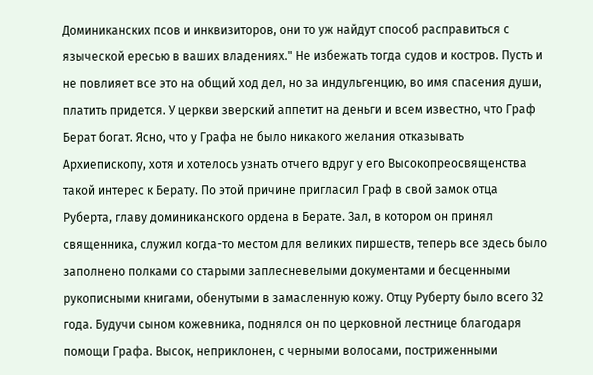Доминиканских псов и инквизиторов, они то уж найдут способ расправиться с языческой ересью в ваших владениях." Не избежать тогда судов и костров. Пусть и не повлияет все это на общий ход дел, но за индульгенцию, во имя спасения души, платить придется. У церкви зверский аппетит на деньги и всем известно, что Граф Берат богат. Ясно, что у Графа не было никакого желания отказывать Архиепископу, хотя и хотелось узнать отчего вдруг у его Высокопреосвященства такой интерес к Берату. По этой причине пригласил Граф в свой замок отца Руберта, главу доминиканского ордена в Берате. Зал, в котором он принял священника, служил когда-то местом для великих пиршеств, теперь все здесь было заполнено полками со старыми заплесневелыми документами и бесценными рукописными книгами, обенутыми в замасленную кожу. Отцу Руберту было всего 32 года. Будучи сыном кожевника, поднялся он по церковной лестнице благодаря помощи Графа. Высок, неприклонен, с черными волосами, постриженными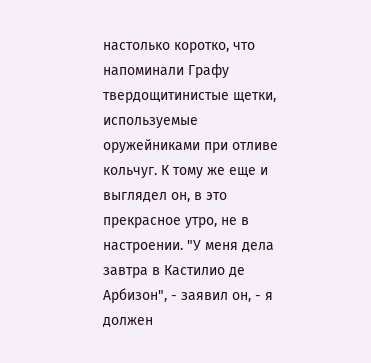настолько коротко, что напоминали Графу твердощитинистые щетки, используемые оружейниками при отливе кольчуг. К тому же еще и выглядел он, в это прекрасное утро, не в настроении. "У меня дела завтра в Кастилио де Арбизон", - заявил он, - я должен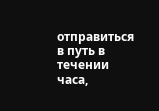отправиться в путь в течении часа,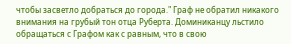чтобы засветло добраться до города." Граф не обратил никакого внимания на грубый тон отца Руберта. Доминиканцу льстило обращаться с Графом как с равным, что в свою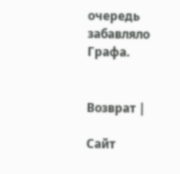очередь забавляло Графа.


Возврат |

Сайт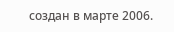создан в марте 2006.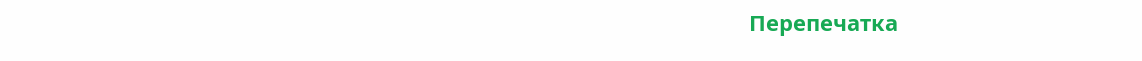Перепечатка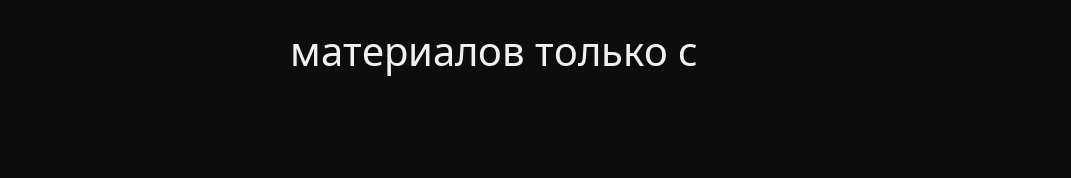материалов только с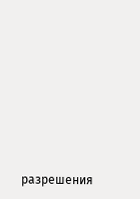разрешения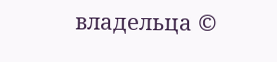владельца ©